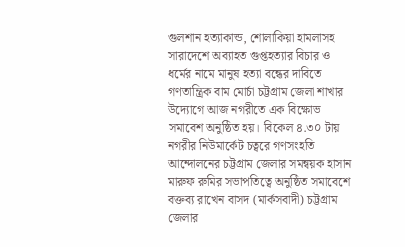গুলশান হত্যাকান্ড, শোলাকিয়া হামলাসহ সারাদেশে অব্যাহত গুপ্তহত্যার বিচার ও ধর্মের নামে মানুষ হত্যা বন্ধের দাবিতে গণতান্ত্রিক বাম মোর্চা চট্টগ্রাম জেলা শাখার উদ্যোগে আজ নগরীতে এক বিক্ষোভ সমাবেশ অনুষ্ঠিত হয়। বিকেল ৪.৩০ টায় নগরীর নিউমার্কেট চত্বরে গণসংহতি আন্দোলনের চট্টগ্রাম জেলার সমন্বয়ক হাসান মারুফ রুমির সভাপতিত্বে অনুষ্ঠিত সমাবেশে বক্তব্য রাখেন বাসদ (মার্কসবাদী) চট্টগ্রাম জেলার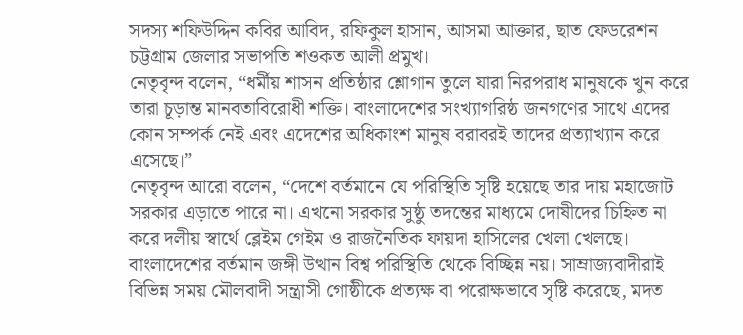সদস্য শফিউদ্দিন কবির আবিদ, রফিকুল হাসান, আসমা আক্তার, ছাত ফেডরেশন চট্টগ্রাম জেলার সভাপতি শওকত আলী প্রমুখ।
নেতৃবৃন্দ বলেন, “ধর্মীয় শাসন প্রতিষ্ঠার শ্লোগান তুলে যারা নিরপরাধ মানুষকে খুন করে তারা চূড়ান্ত মানবতাবিরোধী শক্তি। বাংলাদেশের সংখ্যাগরিষ্ঠ জনগণের সাথে এদের কোন সম্পর্ক নেই এবং এদেশের অধিকাংশ মানুষ বরাবরই তাদের প্রত্যাখ্যান করে এসেছে।”
নেতৃবৃন্দ আরো বলেন, “দেশে বর্তমানে যে পরিস্থিতি সৃষ্টি হয়েছে তার দায় মহাজোট সরকার এড়াতে পারে না। এখনো সরকার সুষ্ঠু তদন্তের মাধ্যমে দোষীদের চিহ্নিত না করে দলীয় স্বার্থে ব্লেইম গেইম ও রাজনৈতিক ফায়দা হাসিলের খেলা খেলছে। বাংলাদেশের বর্তমান জঙ্গী উত্থান বিশ্ব পরিস্থিতি থেকে বিচ্ছিন্ন নয়। সাম্রাজ্যবাদীরাই বিভিন্ন সময় মৌলবাদী সন্ত্রাসী গোষ্ঠীকে প্রত্যক্ষ বা পরোক্ষভাবে সৃষ্টি করেছে, মদত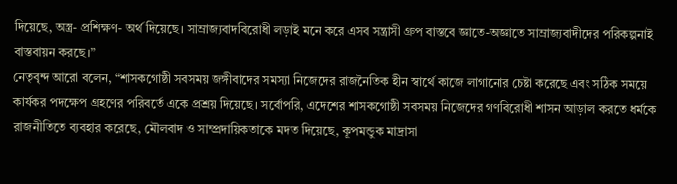দিয়েছে, অস্ত্র- প্রশিক্ষণ- অর্থ দিয়েছে। সাম্রাজ্যবাদবিরোধী লড়াই মনে করে এসব সন্ত্রাসী গ্রুপ বাস্তবে জ্ঞাতে-অজ্ঞাতে সাম্রাজ্যবাদীদের পরিকল্পনাই বাস্তবায়ন করছে।”
নেতৃবৃন্দ আরো বলেন, “শাসকগোষ্ঠী সবসময় জঙ্গীবাদের সমস্যা নিজেদের রাজনৈতিক হীন স্বার্থে কাজে লাগানোর চেষ্টা করেছে এবং সঠিক সময়ে কার্যকর পদক্ষেপ গ্রহণের পরিবর্তে একে প্রশ্রয় দিয়েছে। সর্বোপরি, এদেশের শাসকগোষ্ঠী সবসময় নিজেদের গণবিরোধী শাসন আড়াল করতে ধর্মকে রাজনীতিতে ব্যবহার করেছে, মৌলবাদ ও সাম্প্রদায়িকতাকে মদত দিয়েছে, কূপমন্ডুক মাদ্রাসা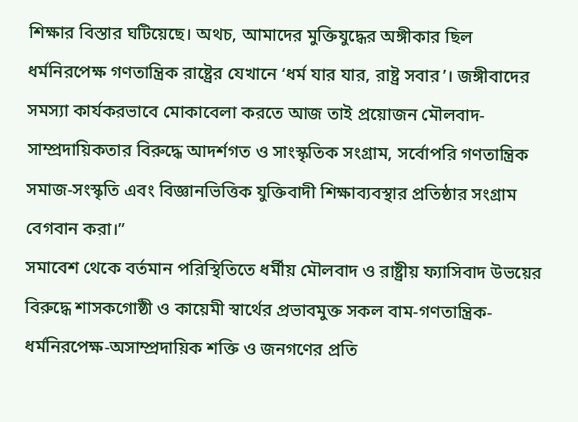শিক্ষার বিস্তার ঘটিয়েছে। অথচ, আমাদের মুক্তিযুদ্ধের অঙ্গীকার ছিল ধর্মনিরপেক্ষ গণতান্ত্রিক রাষ্ট্রের যেখানে ‘ধর্ম যার যার, রাষ্ট্র সবার’। জঙ্গীবাদের সমস্যা কার্যকরভাবে মোকাবেলা করতে আজ তাই প্রয়োজন মৌলবাদ-সাম্প্রদায়িকতার বিরুদ্ধে আদর্শগত ও সাংস্কৃতিক সংগ্রাম, সর্বোপরি গণতান্ত্রিক সমাজ-সংস্কৃতি এবং বিজ্ঞানভিত্তিক যুক্তিবাদী শিক্ষাব্যবস্থার প্রতিষ্ঠার সংগ্রাম বেগবান করা।”
সমাবেশ থেকে বর্তমান পরিস্থিতিতে ধর্মীয় মৌলবাদ ও রাষ্ট্রীয় ফ্যাসিবাদ উভয়ের বিরুদ্ধে শাসকগোষ্ঠী ও কায়েমী স্বার্থের প্রভাবমুক্ত সকল বাম-গণতান্ত্রিক-ধর্মনিরপেক্ষ-অসাম্প্রদায়িক শক্তি ও জনগণের প্রতি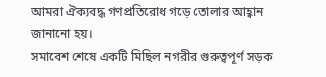আমরা ঐক্যবদ্ধ গণপ্রতিরোধ গড়ে তোলার আহ্বান জানানো হয়।
সমাবেশ শেষে একটি মিছিল নগরীর গুরুত্বপূর্ণ সড়ক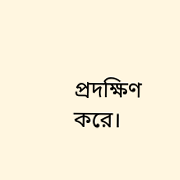প্রদক্ষিণ করে।